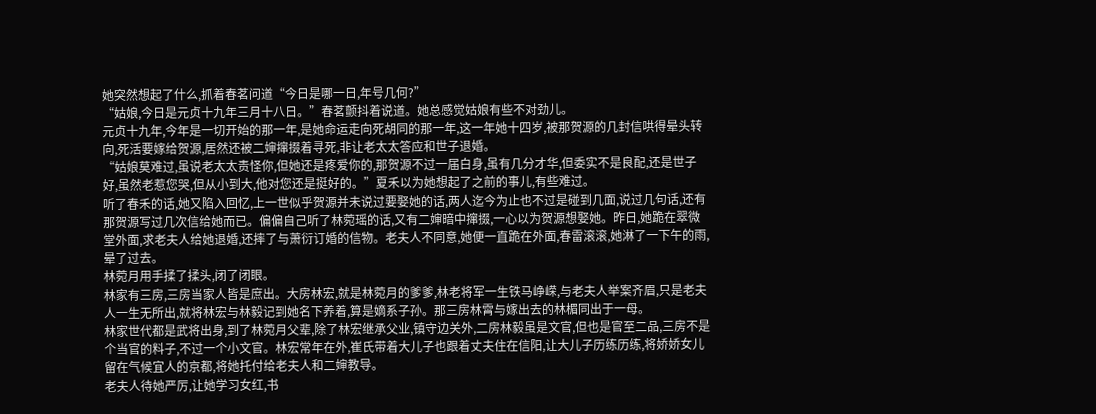她突然想起了什么,抓着春茗问道“今日是哪一日,年号几何?”
“姑娘,今日是元贞十九年三月十八日。”春茗颤抖着说道。她总感觉姑娘有些不对劲儿。
元贞十九年,今年是一切开始的那一年,是她命运走向死胡同的那一年,这一年她十四岁,被那贺源的几封信哄得晕头转向,死活要嫁给贺源,居然还被二婶撺掇着寻死,非让老太太答应和世子退婚。
“姑娘莫难过,虽说老太太责怪你,但她还是疼爱你的,那贺源不过一届白身,虽有几分才华,但委实不是良配,还是世子好,虽然老惹您哭,但从小到大,他对您还是挺好的。”夏禾以为她想起了之前的事儿,有些难过。
听了春禾的话,她又陷入回忆,上一世似乎贺源并未说过要娶她的话,两人迄今为止也不过是碰到几面,说过几句话,还有那贺源写过几次信给她而已。偏偏自己听了林菀瑶的话,又有二婶暗中撺掇,一心以为贺源想娶她。昨日,她跪在翠微堂外面,求老夫人给她退婚,还摔了与萧衍订婚的信物。老夫人不同意,她便一直跪在外面,春雷滚滚,她淋了一下午的雨,晕了过去。
林菀月用手揉了揉头,闭了闭眼。
林家有三房,三房当家人皆是庶出。大房林宏,就是林菀月的爹爹,林老将军一生铁马峥嵘,与老夫人举案齐眉,只是老夫人一生无所出,就将林宏与林毅记到她名下养着,算是嫡系子孙。那三房林霄与嫁出去的林楣同出于一母。
林家世代都是武将出身,到了林菀月父辈,除了林宏继承父业,镇守边关外,二房林毅虽是文官,但也是官至二品,三房不是个当官的料子,不过一个小文官。林宏常年在外,崔氏带着大儿子也跟着丈夫住在信阳,让大儿子历练历练,将娇娇女儿留在气候宜人的京都,将她托付给老夫人和二婶教导。
老夫人待她严厉,让她学习女红,书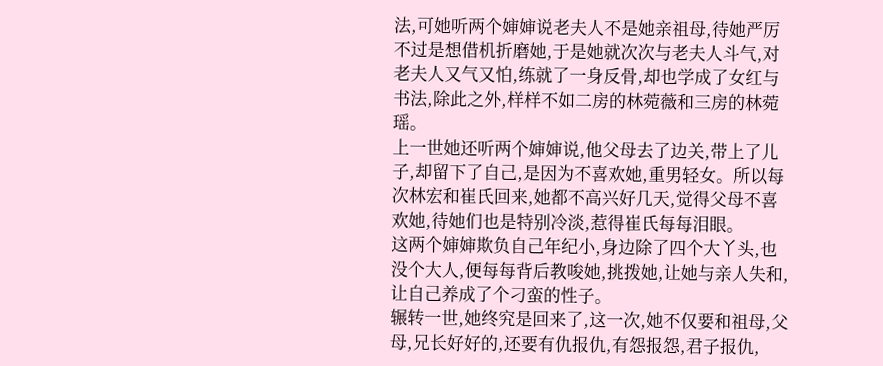法,可她听两个婶婶说老夫人不是她亲祖母,待她严厉不过是想借机折磨她,于是她就次次与老夫人斗气,对老夫人又气又怕,练就了一身反骨,却也学成了女红与书法,除此之外,样样不如二房的林菀薇和三房的林菀瑶。
上一世她还听两个婶婶说,他父母去了边关,带上了儿子,却留下了自己,是因为不喜欢她,重男轻女。所以每次林宏和崔氏回来,她都不高兴好几天,觉得父母不喜欢她,待她们也是特别冷淡,惹得崔氏每每泪眼。
这两个婶婶欺负自己年纪小,身边除了四个大丫头,也没个大人,便每每背后教唆她,挑拨她,让她与亲人失和,让自己养成了个刁蛮的性子。
辗转一世,她终究是回来了,这一次,她不仅要和祖母,父母,兄长好好的,还要有仇报仇,有怨报怨,君子报仇,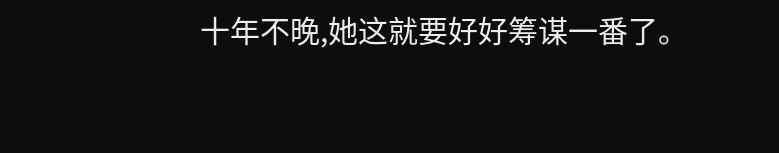十年不晚,她这就要好好筹谋一番了。